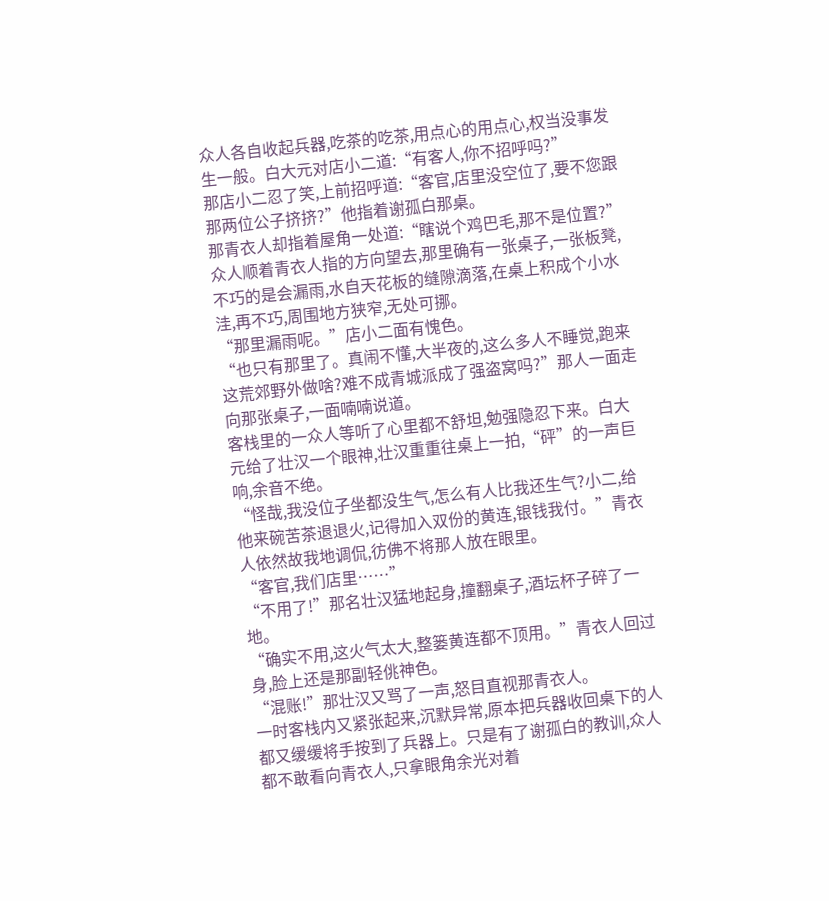众人各自收起兵器,吃茶的吃茶,用点心的用点心,权当没事发生一般。白大元对店小二道:“有客人,你不招呼吗?”
那店小二忍了笑,上前招呼道:“客官,店里没空位了,要不您跟那两位公子挤挤?”他指着谢孤白那桌。
那青衣人却指着屋角一处道:“瞎说个鸡巴毛,那不是位置?”
众人顺着青衣人指的方向望去,那里确有一张桌子,一张板凳,不巧的是会漏雨,水自天花板的缝隙滴落,在桌上积成个小水洼,再不巧,周围地方狭窄,无处可挪。
“那里漏雨呢。”店小二面有愧色。
“也只有那里了。真闹不懂,大半夜的,这么多人不睡觉,跑来这荒郊野外做啥?难不成青城派成了强盗窝吗?”那人一面走向那张桌子,一面喃喃说道。
客栈里的一众人等听了心里都不舒坦,勉强隐忍下来。白大元给了壮汉一个眼神,壮汉重重往桌上一拍,“砰”的一声巨响,余音不绝。
“怪哉,我没位子坐都没生气,怎么有人比我还生气?小二,给他来碗苦茶退退火,记得加入双份的黄连,银钱我付。”青衣人依然故我地调侃,彷佛不将那人放在眼里。
“客官,我们店里……”
“不用了!”那名壮汉猛地起身,撞翻桌子,酒坛杯子碎了一地。
“确实不用,这火气太大,整篓黄连都不顶用。”青衣人回过身,脸上还是那副轻佻神色。
“混账!”那壮汉又骂了一声,怒目直视那青衣人。
一时客栈内又紧张起来,沉默异常,原本把兵器收回桌下的人都又缓缓将手按到了兵器上。只是有了谢孤白的教训,众人都不敢看向青衣人,只拿眼角余光对着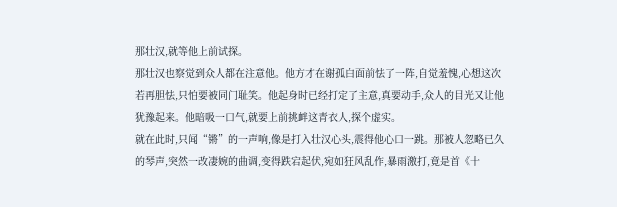那壮汉,就等他上前试探。
那壮汉也察觉到众人都在注意他。他方才在谢孤白面前怯了一阵,自觉羞愧,心想这次若再胆怯,只怕要被同门耻笑。他起身时已经打定了主意,真要动手,众人的目光又让他犹豫起来。他暗吸一口气,就要上前挑衅这青衣人,探个虚实。
就在此时,只闻“锵”的一声响,像是打入壮汉心头,震得他心口一跳。那被人忽略已久的琴声,突然一改凄婉的曲调,变得跌宕起伏,宛如狂风乱作,暴雨激打,竟是首《十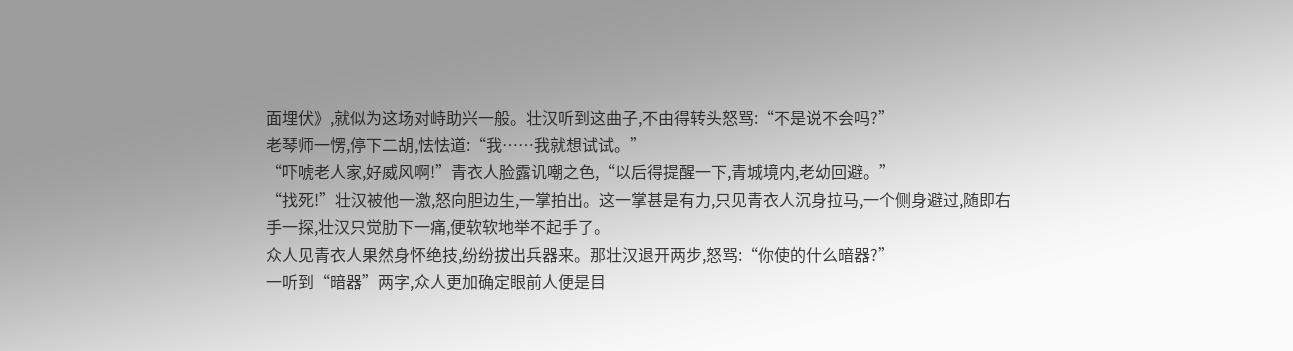面埋伏》,就似为这场对峙助兴一般。壮汉听到这曲子,不由得转头怒骂:“不是说不会吗?”
老琴师一愣,停下二胡,怯怯道:“我……我就想试试。”
“吓唬老人家,好威风啊!”青衣人脸露讥嘲之色,“以后得提醒一下,青城境内,老幼回避。”
“找死!”壮汉被他一激,怒向胆边生,一掌拍出。这一掌甚是有力,只见青衣人沉身拉马,一个侧身避过,随即右手一探,壮汉只觉肋下一痛,便软软地举不起手了。
众人见青衣人果然身怀绝技,纷纷拔出兵器来。那壮汉退开两步,怒骂:“你使的什么暗器?”
一听到“暗器”两字,众人更加确定眼前人便是目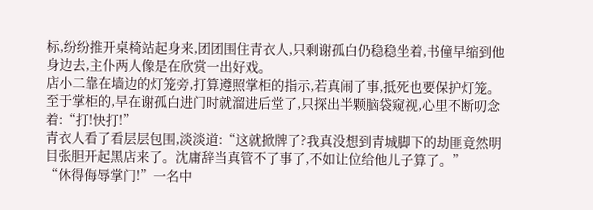标,纷纷推开桌椅站起身来,团团围住青衣人,只剩谢孤白仍稳稳坐着,书僮早缩到他身边去,主仆两人像是在欣赏一出好戏。
店小二靠在墙边的灯笼旁,打算遵照掌柜的指示,若真闹了事,抵死也要保护灯笼。至于掌柜的,早在谢孤白进门时就溜进后堂了,只探出半颗脑袋窥视,心里不断叨念着:“打!快打!”
青衣人看了看层层包围,淡淡道:“这就掀牌了?我真没想到青城脚下的劫匪竟然明目张胆开起黑店来了。沈庸辞当真管不了事了,不如让位给他儿子算了。”
“休得侮辱掌门!”一名中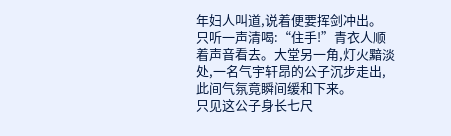年妇人叫道,说着便要挥剑冲出。
只听一声清喝:“住手!”青衣人顺着声音看去。大堂另一角,灯火黯淡处,一名气宇轩昂的公子沉步走出,此间气氛竟瞬间缓和下来。
只见这公子身长七尺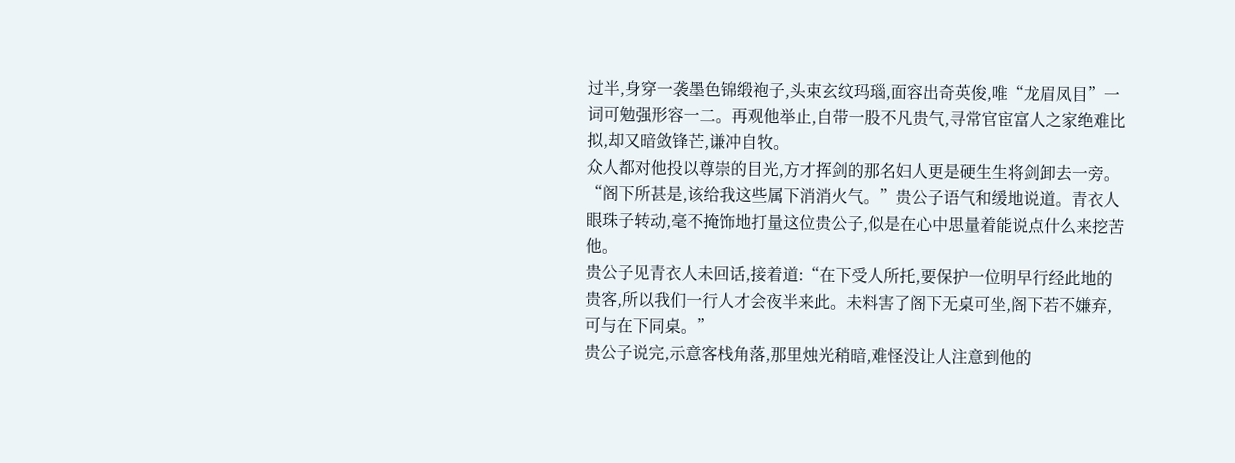过半,身穿一袭墨色锦缎袍子,头束玄纹玛瑙,面容出奇英俊,唯“龙眉凤目”一词可勉强形容一二。再观他举止,自带一股不凡贵气,寻常官宦富人之家绝难比拟,却又暗敛锋芒,谦冲自牧。
众人都对他投以尊崇的目光,方才挥剑的那名妇人更是硬生生将剑卸去一旁。
“阁下所甚是,该给我这些属下消消火气。”贵公子语气和缓地说道。青衣人眼珠子转动,毫不掩饰地打量这位贵公子,似是在心中思量着能说点什么来挖苦他。
贵公子见青衣人未回话,接着道:“在下受人所托,要保护一位明早行经此地的贵客,所以我们一行人才会夜半来此。未料害了阁下无桌可坐,阁下若不嫌弃,可与在下同桌。”
贵公子说完,示意客栈角落,那里烛光稍暗,难怪没让人注意到他的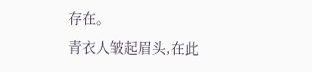存在。
青衣人皱起眉头,在此